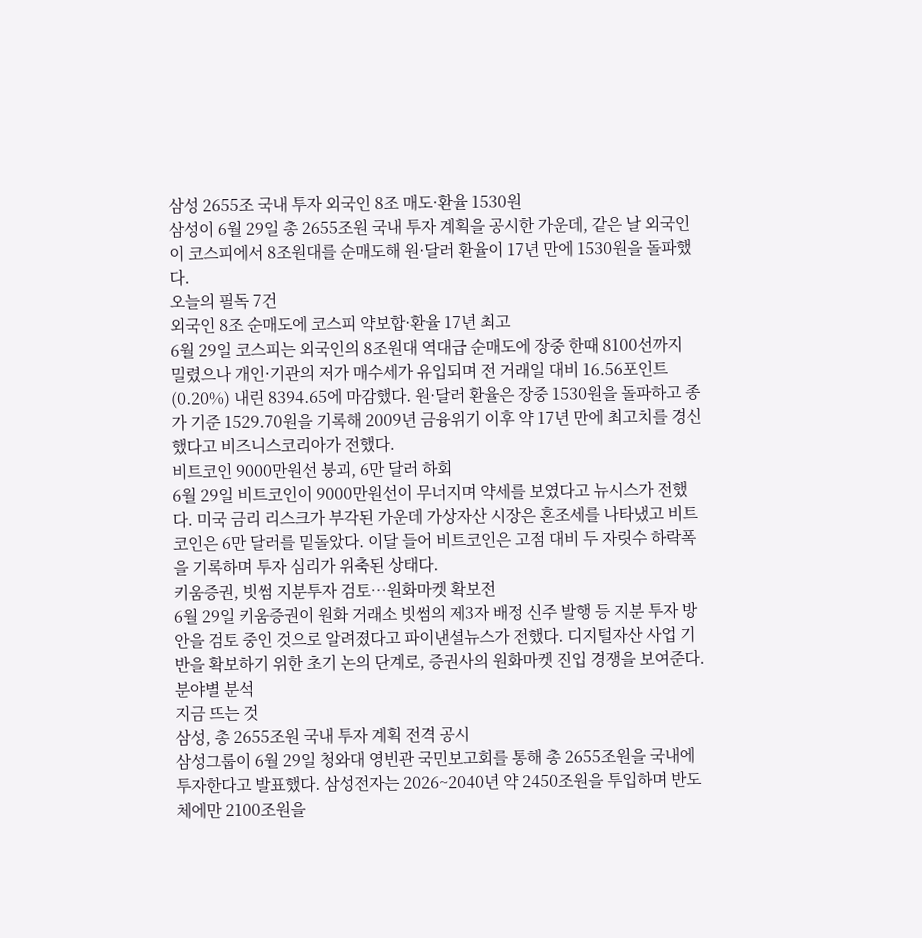삼성 2655조 국내 투자 외국인 8조 매도·환율 1530원
삼성이 6월 29일 총 2655조원 국내 투자 계획을 공시한 가운데, 같은 날 외국인이 코스피에서 8조원대를 순매도해 원·달러 환율이 17년 만에 1530원을 돌파했다.
오늘의 필독 7건
외국인 8조 순매도에 코스피 약보합·환율 17년 최고
6월 29일 코스피는 외국인의 8조원대 역대급 순매도에 장중 한때 8100선까지 밀렸으나 개인·기관의 저가 매수세가 유입되며 전 거래일 대비 16.56포인트(0.20%) 내린 8394.65에 마감했다. 원·달러 환율은 장중 1530원을 돌파하고 종가 기준 1529.70원을 기록해 2009년 금융위기 이후 약 17년 만에 최고치를 경신했다고 비즈니스코리아가 전했다.
비트코인 9000만원선 붕괴, 6만 달러 하회
6월 29일 비트코인이 9000만원선이 무너지며 약세를 보였다고 뉴시스가 전했다. 미국 금리 리스크가 부각된 가운데 가상자산 시장은 혼조세를 나타냈고 비트코인은 6만 달러를 밑돌았다. 이달 들어 비트코인은 고점 대비 두 자릿수 하락폭을 기록하며 투자 심리가 위축된 상태다.
키움증권, 빗썸 지분투자 검토…원화마켓 확보전
6월 29일 키움증권이 원화 거래소 빗썸의 제3자 배정 신주 발행 등 지분 투자 방안을 검토 중인 것으로 알려졌다고 파이낸셜뉴스가 전했다. 디지털자산 사업 기반을 확보하기 위한 초기 논의 단계로, 증권사의 원화마켓 진입 경쟁을 보여준다.
분야별 분석
지금 뜨는 것
삼성, 총 2655조원 국내 투자 계획 전격 공시
삼성그룹이 6월 29일 청와대 영빈관 국민보고회를 통해 총 2655조원을 국내에 투자한다고 발표했다. 삼성전자는 2026~2040년 약 2450조원을 투입하며 반도체에만 2100조원을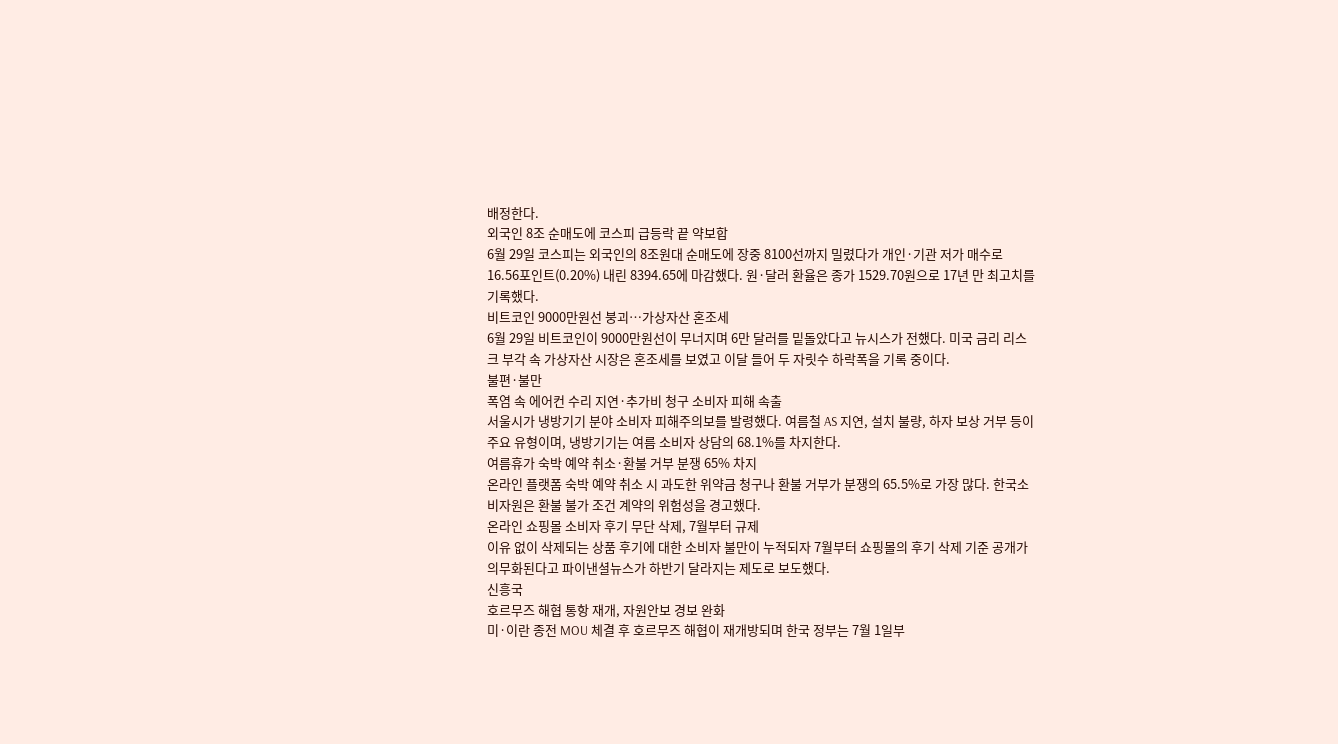배정한다.
외국인 8조 순매도에 코스피 급등락 끝 약보합
6월 29일 코스피는 외국인의 8조원대 순매도에 장중 8100선까지 밀렸다가 개인·기관 저가 매수로 16.56포인트(0.20%) 내린 8394.65에 마감했다. 원·달러 환율은 종가 1529.70원으로 17년 만 최고치를 기록했다.
비트코인 9000만원선 붕괴…가상자산 혼조세
6월 29일 비트코인이 9000만원선이 무너지며 6만 달러를 밑돌았다고 뉴시스가 전했다. 미국 금리 리스크 부각 속 가상자산 시장은 혼조세를 보였고 이달 들어 두 자릿수 하락폭을 기록 중이다.
불편·불만
폭염 속 에어컨 수리 지연·추가비 청구 소비자 피해 속출
서울시가 냉방기기 분야 소비자 피해주의보를 발령했다. 여름철 AS 지연, 설치 불량, 하자 보상 거부 등이 주요 유형이며, 냉방기기는 여름 소비자 상담의 68.1%를 차지한다.
여름휴가 숙박 예약 취소·환불 거부 분쟁 65% 차지
온라인 플랫폼 숙박 예약 취소 시 과도한 위약금 청구나 환불 거부가 분쟁의 65.5%로 가장 많다. 한국소비자원은 환불 불가 조건 계약의 위험성을 경고했다.
온라인 쇼핑몰 소비자 후기 무단 삭제, 7월부터 규제
이유 없이 삭제되는 상품 후기에 대한 소비자 불만이 누적되자 7월부터 쇼핑몰의 후기 삭제 기준 공개가 의무화된다고 파이낸셜뉴스가 하반기 달라지는 제도로 보도했다.
신흥국
호르무즈 해협 통항 재개, 자원안보 경보 완화
미·이란 종전 MOU 체결 후 호르무즈 해협이 재개방되며 한국 정부는 7월 1일부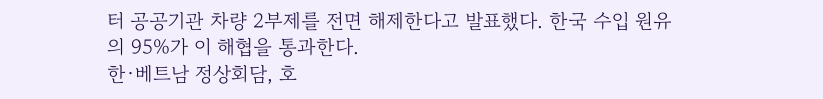터 공공기관 차량 2부제를 전면 해제한다고 발표했다. 한국 수입 원유의 95%가 이 해협을 통과한다.
한·베트남 정상회담, 호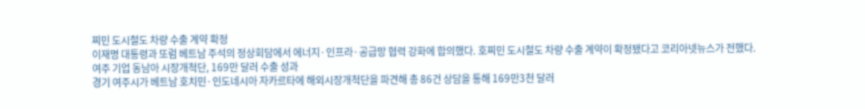찌민 도시철도 차량 수출 계약 확정
이재명 대통령과 또럼 베트남 주석의 정상회담에서 에너지·인프라·공급망 협력 강화에 합의했다. 호찌민 도시철도 차량 수출 계약이 확정됐다고 코리아넷뉴스가 전했다.
여주 기업 동남아 시장개척단, 169만 달러 수출 성과
경기 여주시가 베트남 호치민·인도네시아 자카르타에 해외시장개척단을 파견해 총 86건 상담을 통해 169만3천 달러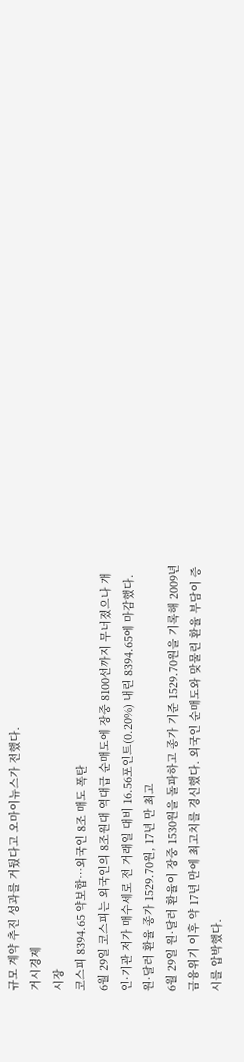규모 계약 추진 성과를 거뒀다고 오마이뉴스가 전했다.
거시경제
시장
코스피 8394.65 약보합…외국인 8조 매도 폭탄
6월 29일 코스피는 외국인의 8조원대 역대급 순매도에 장중 8100선까지 무너졌으나 개인·기관 저가 매수세로 전 거래일 대비 16.56포인트(0.20%) 내린 8394.65에 마감했다.
원·달러 환율 종가 1529.70원, 17년 만 최고
6월 29일 원·달러 환율이 장중 1530원을 돌파하고 종가 기준 1529.70원을 기록해 2009년 금융위기 이후 약 17년 만에 최고치를 경신했다. 외국인 순매도와 맞물린 환율 부담이 증시를 압박했다.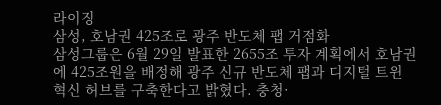라이징
삼성, 호남권 425조로 광주 반도체 팹 거점화
삼성그룹은 6월 29일 발표한 2655조 투자 계획에서 호남권에 425조원을 배정해 광주 신규 반도체 팹과 디지털 트윈 혁신 허브를 구축한다고 밝혔다. 충청·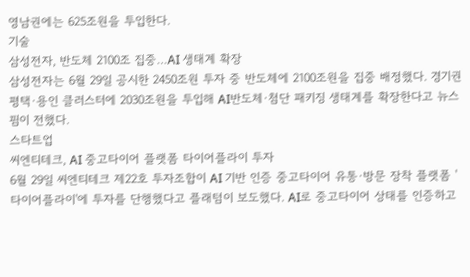영남권에는 625조원을 투입한다.
기술
삼성전자, 반도체 2100조 집중…AI 생태계 확장
삼성전자는 6월 29일 공시한 2450조원 투자 중 반도체에 2100조원을 집중 배정했다. 경기권 평택·용인 클러스터에 2030조원을 투입해 AI반도체·첨단 패키징 생태계를 확장한다고 뉴스핌이 전했다.
스타트업
씨엔티테크, AI 중고타이어 플랫폼 타이어플라이 투자
6월 29일 씨엔티테크 제22호 투자조합이 AI 기반 인증 중고타이어 유통·방문 장착 플랫폼 '타이어플라이'에 투자를 단행했다고 플래텀이 보도했다. AI로 중고타이어 상태를 인증하고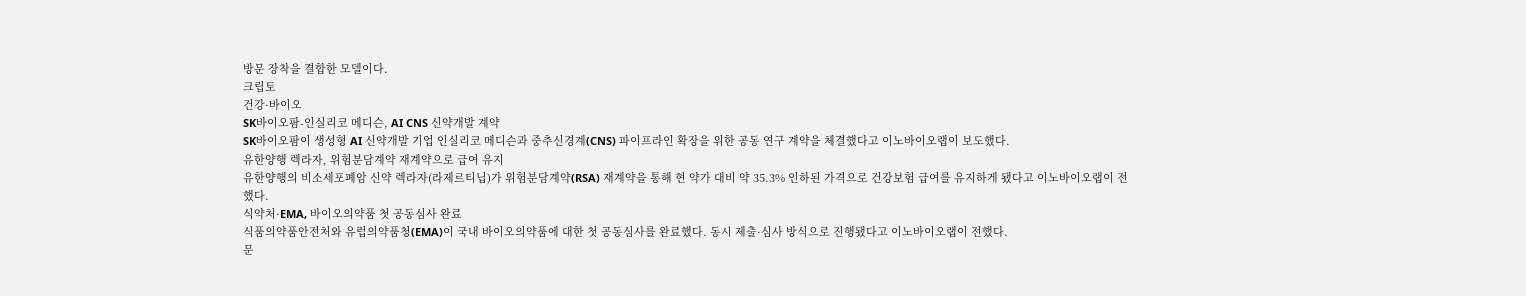방문 장착을 결합한 모델이다.
크립토
건강·바이오
SK바이오팜-인실리코 메디슨, AI CNS 신약개발 계약
SK바이오팜이 생성형 AI 신약개발 기업 인실리코 메디슨과 중추신경계(CNS) 파이프라인 확장을 위한 공동 연구 계약을 체결했다고 이노바이오랩이 보도했다.
유한양행 렉라자, 위험분담계약 재계약으로 급여 유지
유한양행의 비소세포폐암 신약 렉라자(라제르티닙)가 위험분담계약(RSA) 재계약을 통해 현 약가 대비 약 35.3% 인하된 가격으로 건강보험 급여를 유지하게 됐다고 이노바이오랩이 전했다.
식약처·EMA, 바이오의약품 첫 공동심사 완료
식품의약품안전처와 유럽의약품청(EMA)이 국내 바이오의약품에 대한 첫 공동심사를 완료했다. 동시 제출·심사 방식으로 진행됐다고 이노바이오랩이 전했다.
문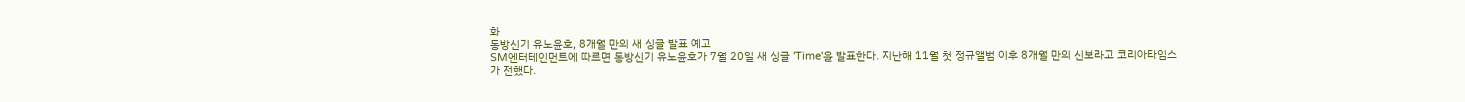화
동방신기 유노윤호, 8개월 만의 새 싱글 발표 예고
SM엔터테인먼트에 따르면 동방신기 유노윤호가 7월 20일 새 싱글 'Time'을 발표한다. 지난해 11월 첫 정규앨범 이후 8개월 만의 신보라고 코리아타임스가 전했다.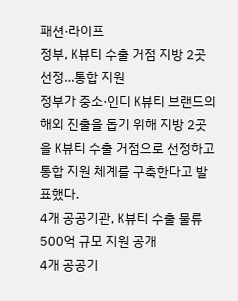패션·라이프
정부, K뷰티 수출 거점 지방 2곳 선정…통합 지원
정부가 중소·인디 K뷰티 브랜드의 해외 진출을 돕기 위해 지방 2곳을 K뷰티 수출 거점으로 선정하고 통합 지원 체계를 구축한다고 발표했다.
4개 공공기관, K뷰티 수출 물류 500억 규모 지원 공개
4개 공공기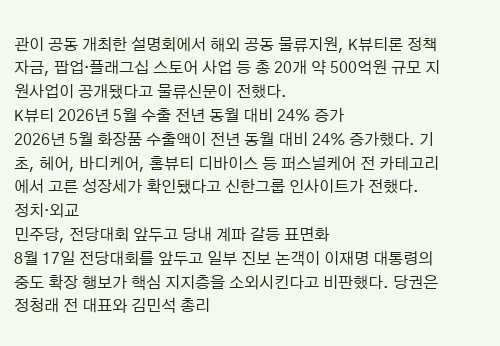관이 공동 개최한 설명회에서 해외 공동 물류지원, K뷰티론 정책자금, 팝업·플래그십 스토어 사업 등 총 20개 약 500억원 규모 지원사업이 공개됐다고 물류신문이 전했다.
K뷰티 2026년 5월 수출 전년 동월 대비 24% 증가
2026년 5월 화장품 수출액이 전년 동월 대비 24% 증가했다. 기초, 헤어, 바디케어, 홈뷰티 디바이스 등 퍼스널케어 전 카테고리에서 고른 성장세가 확인됐다고 신한그룹 인사이트가 전했다.
정치·외교
민주당, 전당대회 앞두고 당내 계파 갈등 표면화
8월 17일 전당대회를 앞두고 일부 진보 논객이 이재명 대통령의 중도 확장 행보가 핵심 지지층을 소외시킨다고 비판했다. 당권은 정청래 전 대표와 김민석 총리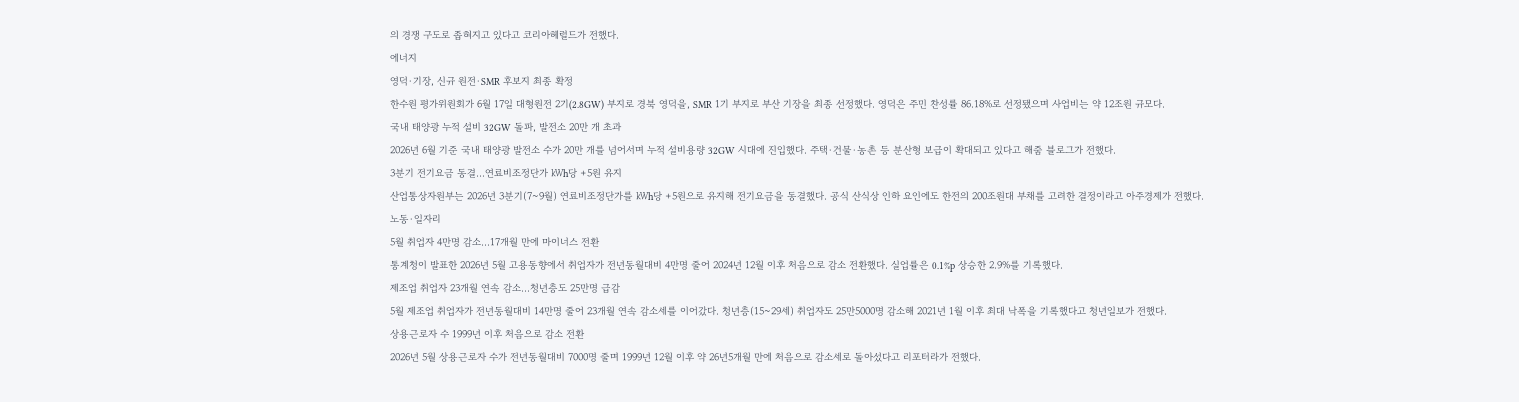의 경쟁 구도로 좁혀지고 있다고 코리아헤럴드가 전했다.
에너지
영덕·기장, 신규 원전·SMR 후보지 최종 확정
한수원 평가위원회가 6월 17일 대형원전 2기(2.8GW) 부지로 경북 영덕을, SMR 1기 부지로 부산 기장을 최종 선정했다. 영덕은 주민 찬성률 86.18%로 선정됐으며 사업비는 약 12조원 규모다.
국내 태양광 누적 설비 32GW 돌파, 발전소 20만 개 초과
2026년 6월 기준 국내 태양광 발전소 수가 20만 개를 넘어서며 누적 설비용량 32GW 시대에 진입했다. 주택·건물·농촌 등 분산형 보급이 확대되고 있다고 해줌 블로그가 전했다.
3분기 전기요금 동결…연료비조정단가 ㎾h당 +5원 유지
산업통상자원부는 2026년 3분기(7~9월) 연료비조정단가를 ㎾h당 +5원으로 유지해 전기요금을 동결했다. 공식 산식상 인하 요인에도 한전의 200조원대 부채를 고려한 결정이라고 아주경제가 전했다.
노동·일자리
5월 취업자 4만명 감소…17개월 만에 마이너스 전환
통계청이 발표한 2026년 5월 고용동향에서 취업자가 전년동월대비 4만명 줄어 2024년 12월 이후 처음으로 감소 전환했다. 실업률은 0.1%p 상승한 2.9%를 기록했다.
제조업 취업자 23개월 연속 감소…청년층도 25만명 급감
5월 제조업 취업자가 전년동월대비 14만명 줄어 23개월 연속 감소세를 이어갔다. 청년층(15~29세) 취업자도 25만5000명 감소해 2021년 1월 이후 최대 낙폭을 기록했다고 청년일보가 전했다.
상용근로자 수 1999년 이후 처음으로 감소 전환
2026년 5월 상용근로자 수가 전년동월대비 7000명 줄며 1999년 12월 이후 약 26년5개월 만에 처음으로 감소세로 돌아섰다고 리포터라가 전했다.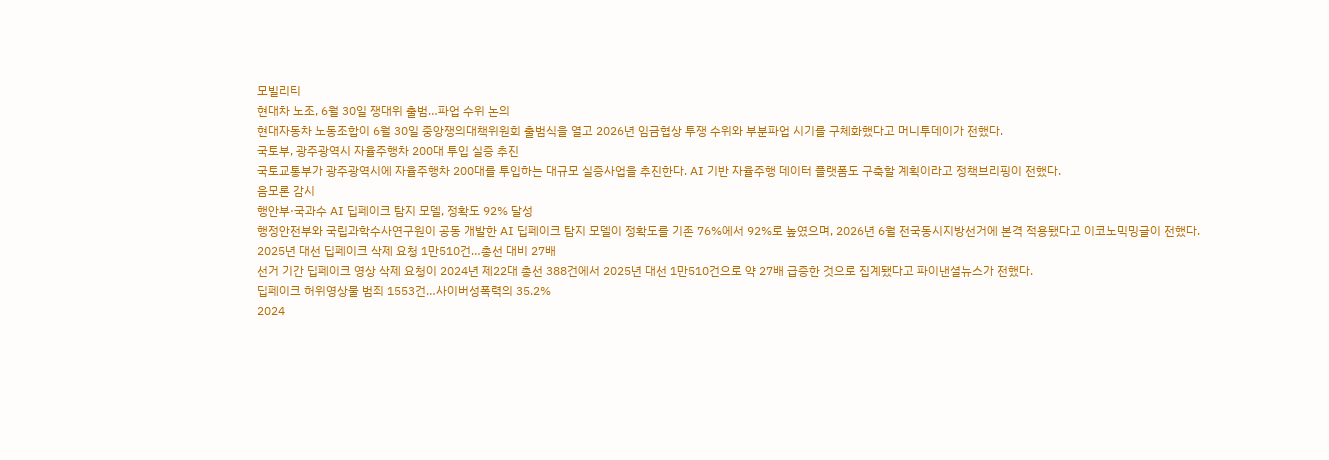모빌리티
현대차 노조, 6월 30일 쟁대위 출범…파업 수위 논의
현대자동차 노동조합이 6월 30일 중앙쟁의대책위원회 출범식을 열고 2026년 임금협상 투쟁 수위와 부분파업 시기를 구체화했다고 머니투데이가 전했다.
국토부, 광주광역시 자율주행차 200대 투입 실증 추진
국토교통부가 광주광역시에 자율주행차 200대를 투입하는 대규모 실증사업을 추진한다. AI 기반 자율주행 데이터 플랫폼도 구축할 계획이라고 정책브리핑이 전했다.
음모론 감시
행안부·국과수 AI 딥페이크 탐지 모델, 정확도 92% 달성
행정안전부와 국립과학수사연구원이 공동 개발한 AI 딥페이크 탐지 모델이 정확도를 기존 76%에서 92%로 높였으며, 2026년 6월 전국동시지방선거에 본격 적용됐다고 이코노믹밍글이 전했다.
2025년 대선 딥페이크 삭제 요청 1만510건…총선 대비 27배
선거 기간 딥페이크 영상 삭제 요청이 2024년 제22대 총선 388건에서 2025년 대선 1만510건으로 약 27배 급증한 것으로 집계됐다고 파이낸셜뉴스가 전했다.
딥페이크 허위영상물 범죄 1553건…사이버성폭력의 35.2%
2024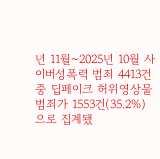년 11월~2025년 10월 사이버성폭력 범죄 4413건 중 딥페이크 허위영상물 범죄가 1553건(35.2%)으로 집계됐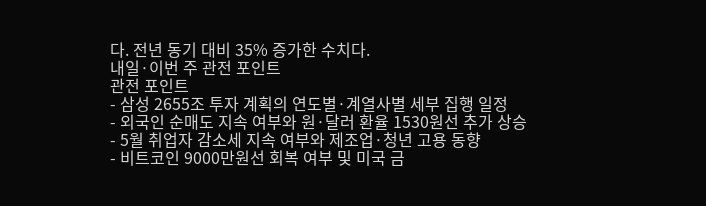다. 전년 동기 대비 35% 증가한 수치다.
내일·이번 주 관전 포인트
관전 포인트
- 삼성 2655조 투자 계획의 연도별·계열사별 세부 집행 일정
- 외국인 순매도 지속 여부와 원·달러 환율 1530원선 추가 상승
- 5월 취업자 감소세 지속 여부와 제조업·청년 고용 동향
- 비트코인 9000만원선 회복 여부 및 미국 금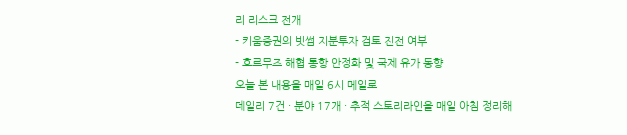리 리스크 전개
- 키움증권의 빗썸 지분투자 검토 진전 여부
- 호르무즈 해협 통항 안정화 및 국제 유가 동향
오늘 본 내용을 매일 6시 메일로
데일리 7건 · 분야 17개 · 추적 스토리라인을 매일 아침 정리해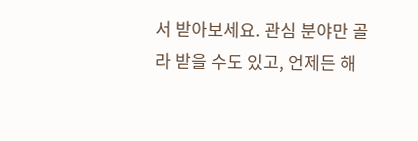서 받아보세요. 관심 분야만 골라 받을 수도 있고, 언제든 해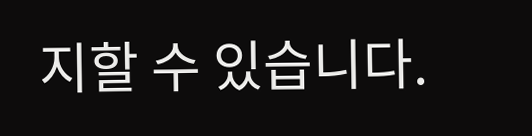지할 수 있습니다.